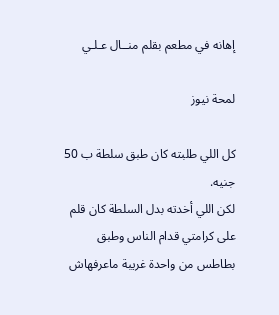إهانه في مطعم بقلم منــال عـلـي

لمحة نيوز

كل اللي طلبته كان طبق سلطة ب 50 جنيه.
لكن اللي أخدته بدل السلطة كان قلم على كرامتي قدام الناس وطبق بطاطس من واحدة غريبة ماعرفهاش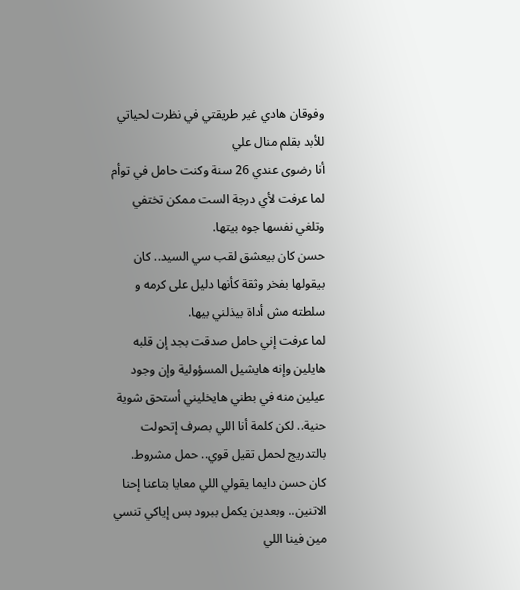وفوقان هادي غير طريقتي في نظرت لحياتي للأبد بقلم منال علي
أنا رضوى عندي 26 سنة وكنت حامل في توأم لما عرفت لأي درجة الست ممكن تختفي وتلغي نفسها جوه بيتها.
حسن كان بيعشق لقب سي السيد.. كان بيقولها بفخر وثقة كأنها دليل على كرمه و سلطته مش أداة بيذلني بيها.
لما عرفت إني حامل صدقت بجد إن قلبه هايلين وإنه هايشيل المسؤولية وإن وجود عيلين منه في بطني هايخليني أستحق شوية حنية.. لكن كلمة أنا اللي بصرف إتحولت بالتدريج لحمل تقيل قوي.. حمل مشروط.
كان حسن دايما يقولي اللي معايا بتاعنا إحنا الاتنين.. وبعدين يكمل ببرود بس إياكي تنسي مين فينا اللي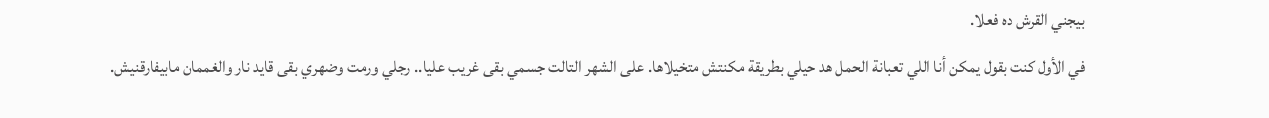بيجني القرش ده فعلا.
في الأول كنت بقول يمكن أنا اللي تعبانة الحمل هد حيلي بطريقة مكنتش متخيلاها. على الشهر التالت جسمي بقى غريب عليا.. رجلي ورمت وضهري بقى قايد نار والغممان مابيفارقنيش.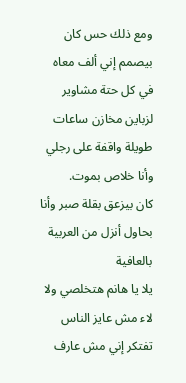ومع ذلك حس كان بيصمم إني ألف معاه في كل حتة مشاوير لزباين مخازن ساعات طويلة واقفة على رجلي وأنا خلاص بموت.
كان بيزعق بقلة صبر وأنا بحاول أنزل من العربية بالعافية
يلا يا هانم هتخلصي ولا لاء مش عايز الناس تفتكر إني مش عارف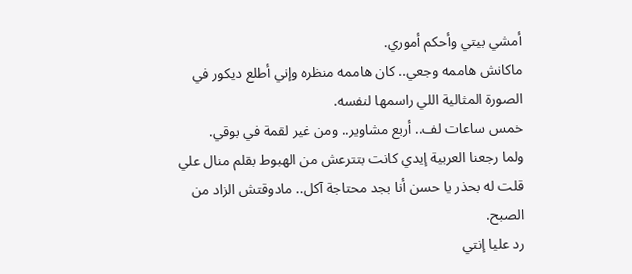أمشي بيتي وأحكم أموري.
ماكانش هاممه وجعي.. كان هاممه منظره وإني أطلع ديكور في الصورة المثالية اللي راسمها لنفسه.
خمس ساعات لف.. أربع مشاوير.. ومن غير لقمة في بوقي.
ولما رجعنا العربية إيدي كانت بتترعش من الهبوط بقلم منال علي
قلت له بحذر يا حسن أنا بجد محتاجة آكل.. مادوقتش الزاد من الصبح.
رد عليا إنتي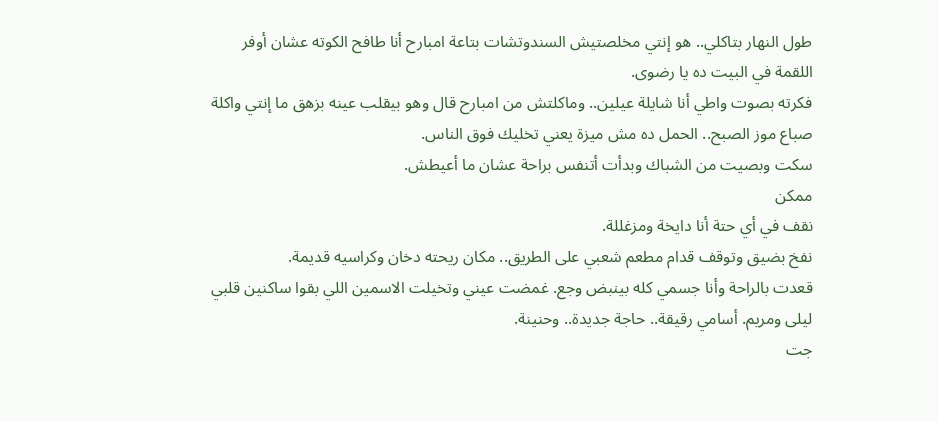طول النهار بتاكلي.. هو إنتي مخلصتيش السندوتشات بتاعة امبارح أنا طافح الكوته عشان أوفر اللقمة في البيت ده يا رضوى.
فكرته بصوت واطي أنا شايلة عيلين.. وماكلتش من امبارح قال وهو بيقلب عينه بزهق ما إنتي واكلة صباع موز الصبح.. الحمل ده مش ميزة يعني تخليك فوق الناس.
سكت وبصيت من الشباك وبدأت أتنفس براحة عشان ما أعيطش.
ممكن
نقف في أي حتة أنا دايخة ومزغللة.
نفخ بضيق وتوقف قدام مطعم شعبي على الطريق.. مكان ريحته دخان وكراسيه قديمة.
قعدت بالراحة وأنا جسمي كله بينبض وجع. غمضت عيني وتخيلت الاسمين اللي بقوا ساكنين قلبي ليلى ومريم. أسامي رقيقة.. حاجة جديدة.. وحنينة.
جت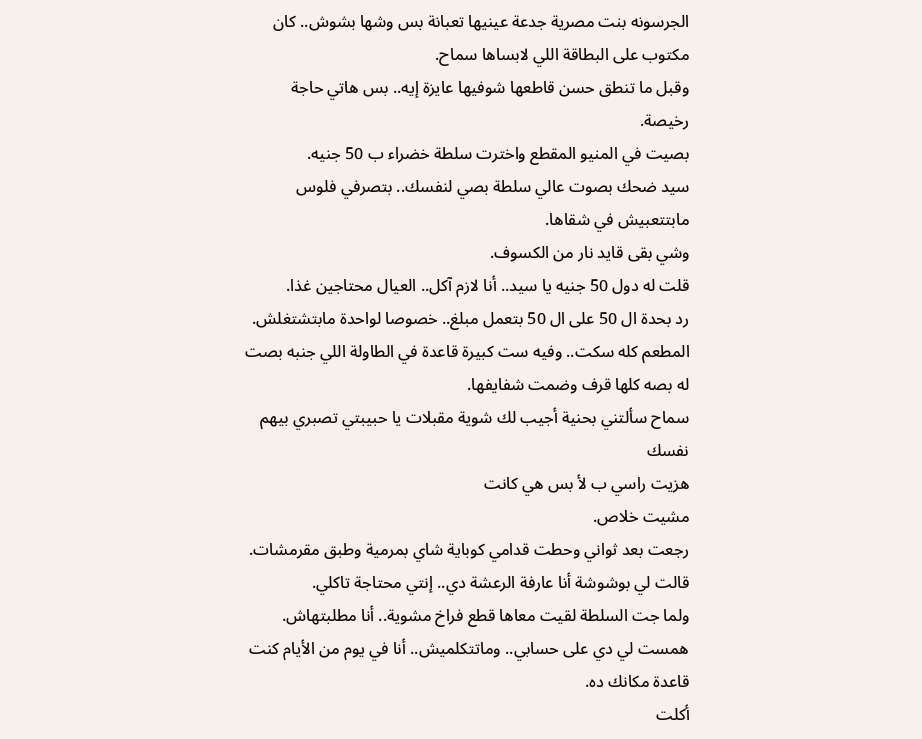الجرسونه بنت مصرية جدعة عينيها تعبانة بس وشها بشوش.. كان مكتوب على البطاقة اللي لابساها سماح.
وقبل ما تنطق حسن قاطعها شوفيها عايزة إيه.. بس هاتي حاجة رخيصة.
بصيت في المنيو المقطع واخترت سلطة خضراء ب 50 جنيه.
سيد ضحك بصوت عالي سلطة بصي لنفسك.. بتصرفي فلوس مابتتعبيش في شقاها.
وشي بقى قايد نار من الكسوف.
قلت له دول 50 جنيه يا سيد.. أنا لازم آكل.. العيال محتاجين غذا.
رد بحدة ال 50 على ال 50 بتعمل مبلغ.. خصوصا لواحدة مابتشتغلش.
المطعم كله سكت.. وفيه ست كبيرة قاعدة في الطاولة اللي جنبه بصت له بصه كلها قرف وضمت شفايفها.
سماح سألتني بحنية أجيب لك شوية مقبلات يا حبيبتي تصبري بيهم نفسك
هزيت راسي ب لأ بس هي كانت
مشيت خلاص.
رجعت بعد ثواني وحطت قدامي كوباية شاي بمرمية وطبق مقرمشات.
قالت لي بوشوشة أنا عارفة الرعشة دي.. إنتي محتاجة تاكلي.
ولما جت السلطة لقيت معاها قطع فراخ مشوية.. أنا مطلبتهاش.
همست لي دي على حسابي.. وماتتكلميش.. أنا في يوم من الأيام كنت قاعدة مكانك ده.
أكلت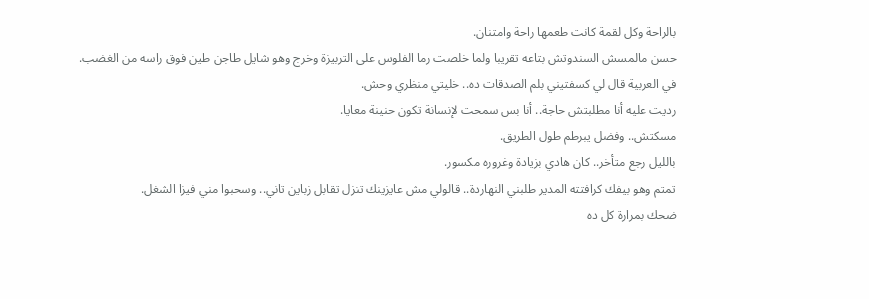بالراحة وكل لقمة كانت طعمها راحة وامتنان.
حسن مالمسش السندوتش بتاعه تقريبا ولما خلصت رما الفلوس على التربيزة وخرج وهو شايل طاجن طين فوق راسه من الغضب.
في العربية قال لي كسفتيني بلم الصدقات ده.. خليتي منظري وحش.
رديت عليه أنا مطلبتش حاجة.. أنا بس سمحت لإنسانة تكون حنينة معايا.
مسكتش.. وفضل يبرطم طول الطريق.
بالليل رجع متأخر.. كان هادي بزيادة وغروره مكسور.
تمتم وهو بيفك كرافتته المدير طلبني النهاردة.. قالولي مش عايزينك تنزل تقابل زباين تاني.. وسحبوا مني فيزا الشغل.
ضحك بمرارة كل ده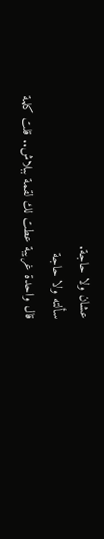عشان ولا حاجة.
سألته ولا حاجة
قال واحدة غريبة عطت لك لقمة ببلاش.. قلت كلمة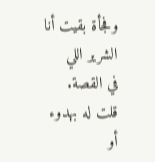وفجأة بقيت أنا الشرير اللي
في القصة.
قلت له بهدوء أو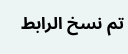تم نسخ الرابط